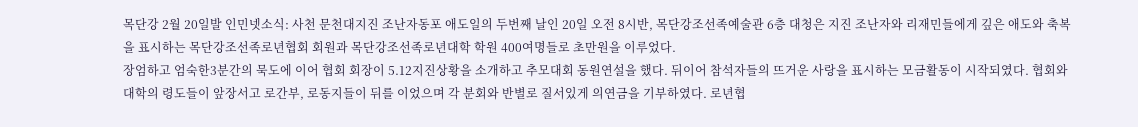목단강 2월 20일발 인민넷소식: 사천 문천대지진 조난자동포 애도일의 두번째 날인 20일 오전 8시반, 목단강조선족예술관 6층 대청은 지진 조난자와 리재민들에게 깊은 애도와 축복을 표시하는 목단강조선족로년협회 회원과 목단강조선족로년대학 학원 400여명들로 초만원을 이루었다.
장엄하고 엄숙한3분간의 묵도에 이어 협회 회장이 5.12지진상황을 소개하고 추모대회 동원연설을 했다. 뒤이어 참석자들의 뜨거운 사랑을 표시하는 모금활동이 시작되였다. 협회와 대학의 령도들이 앞장서고 로간부, 로동지들이 뒤를 이었으며 각 분회와 반별로 질서있게 의연금을 기부하였다. 로년협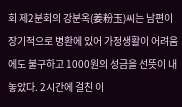회 제2분회의 강분옥(姜粉玉)씨는 남편이 장기적으로 병환에 있어 가정생활이 어려움에도 불구하고 1000원의 성금을 선뜻이 내놓았다. 2시간에 걸친 이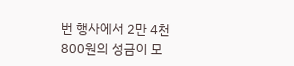번 행사에서 2만 4천 800원의 성금이 모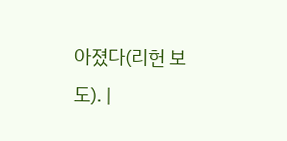아졌다(리헌 보도). |